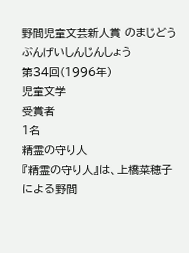野間児童文芸新人賞 のまじどうぶんげいしんじんしょう
第34回(1996年)
児童文学
受賞者
1名
精霊の守り人
『精霊の守り人』は、上橋菜穂子による野間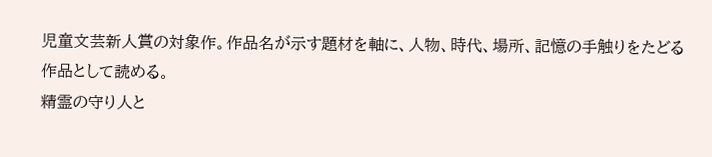児童文芸新人賞の対象作。作品名が示す題材を軸に、人物、時代、場所、記憶の手触りをたどる作品として読める。
精霊の守り人と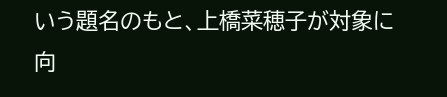いう題名のもと、上橋菜穂子が対象に向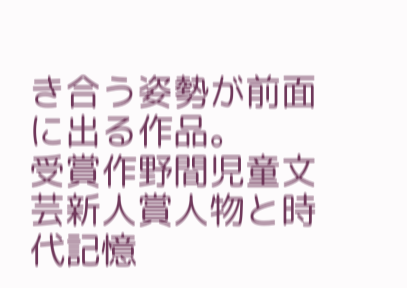き合う姿勢が前面に出る作品。
受賞作野間児童文芸新人賞人物と時代記憶